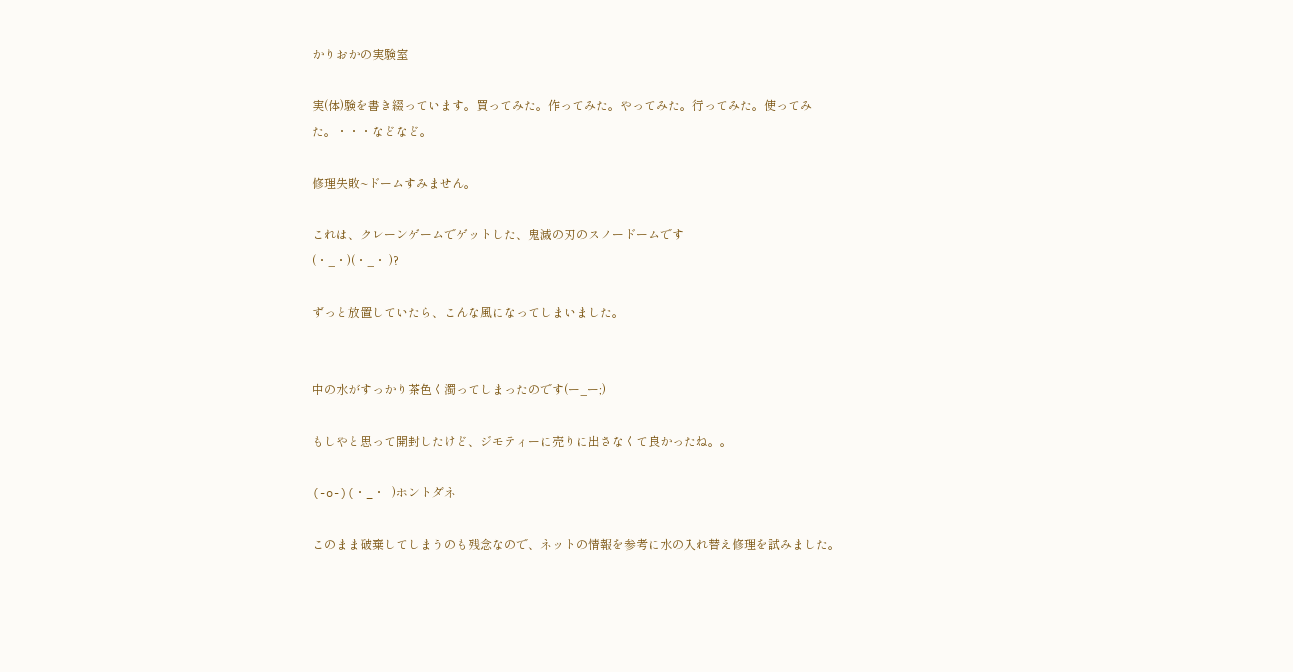かりおかの実験室

実(体)験を書き綴っています。買ってみた。作ってみた。やってみた。行ってみた。使ってみた。・・・などなど。

修理失敗~ドームすみません。

これは、クレーンゲームでゲットした、鬼滅の刃のスノードームです
(・_・)(・_・ )?

ずっと放置していたら、こんな風になってしまいました。


中の水がすっかり茶色く濁ってしまったのです(ー_ー;)

もしやと思って開封したけど、ジモティーに売りに出さなくて良かったね。。

(-o-)(・_・ )ホントダネ

このまま破棄してしまうのも残念なので、ネットの情報を参考に水の入れ替え修理を試みました。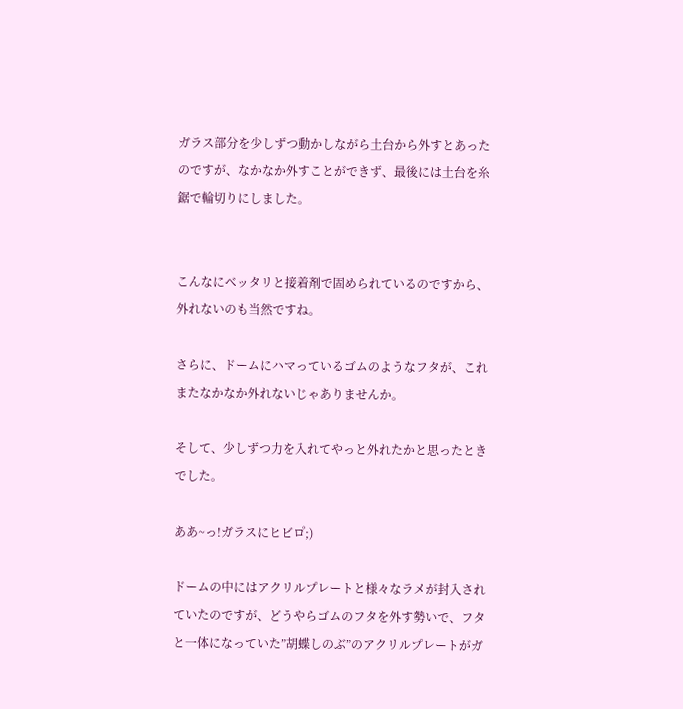ガラス部分を少しずつ動かしながら土台から外すとあったのですが、なかなか外すことができず、最後には土台を糸鋸で輪切りにしました。


こんなにベッタリと接着剤で固められているのですから、外れないのも当然ですね。

さらに、ドームにハマっているゴムのようなフタが、これまたなかなか外れないじゃありませんか。

そして、少しずつ力を入れてやっと外れたかと思ったときでした。

ああ~っ!ガラスにヒビロ゚;)

ドームの中にはアクリルプレートと様々なラメが封入されていたのですが、どうやらゴムのフタを外す勢いで、フタと一体になっていた”胡蝶しのぶ”のアクリルプレートがガ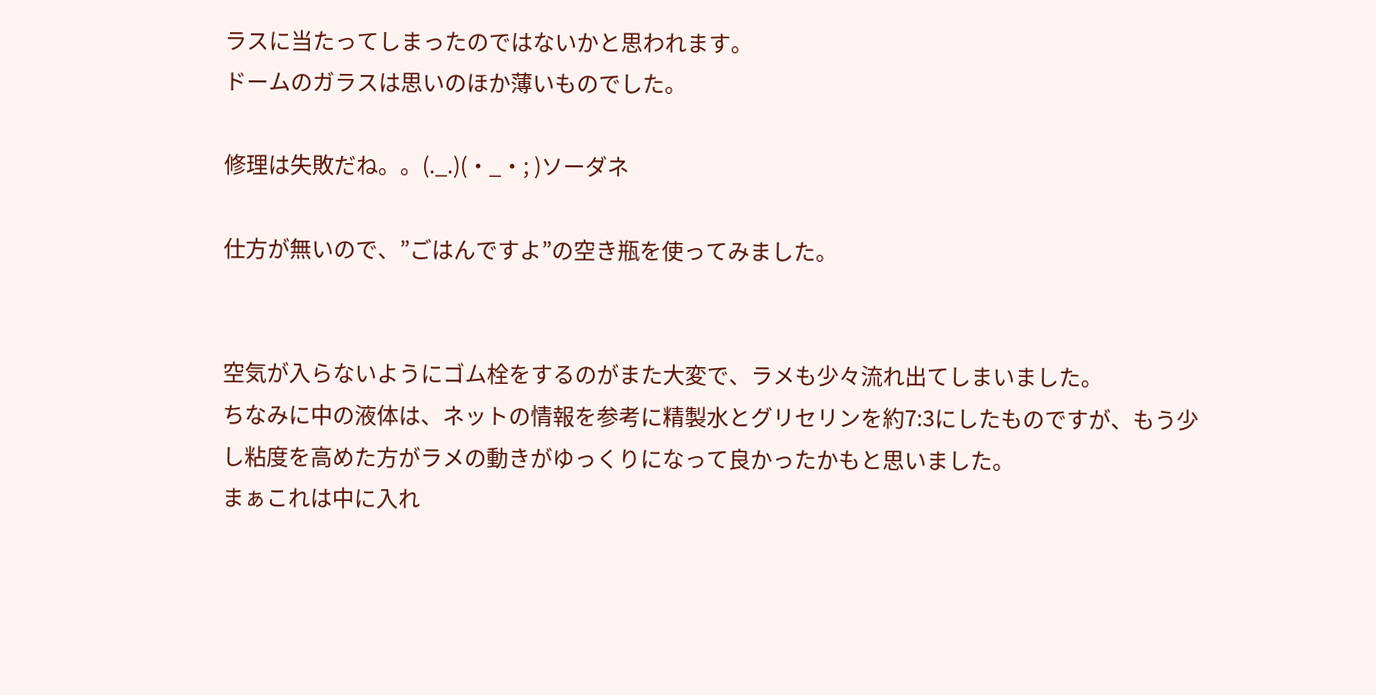ラスに当たってしまったのではないかと思われます。
ドームのガラスは思いのほか薄いものでした。

修理は失敗だね。。(._.)(・_・; )ソーダネ

仕方が無いので、”ごはんですよ”の空き瓶を使ってみました。


空気が入らないようにゴム栓をするのがまた大変で、ラメも少々流れ出てしまいました。
ちなみに中の液体は、ネットの情報を参考に精製水とグリセリンを約7:3にしたものですが、もう少し粘度を高めた方がラメの動きがゆっくりになって良かったかもと思いました。
まぁこれは中に入れ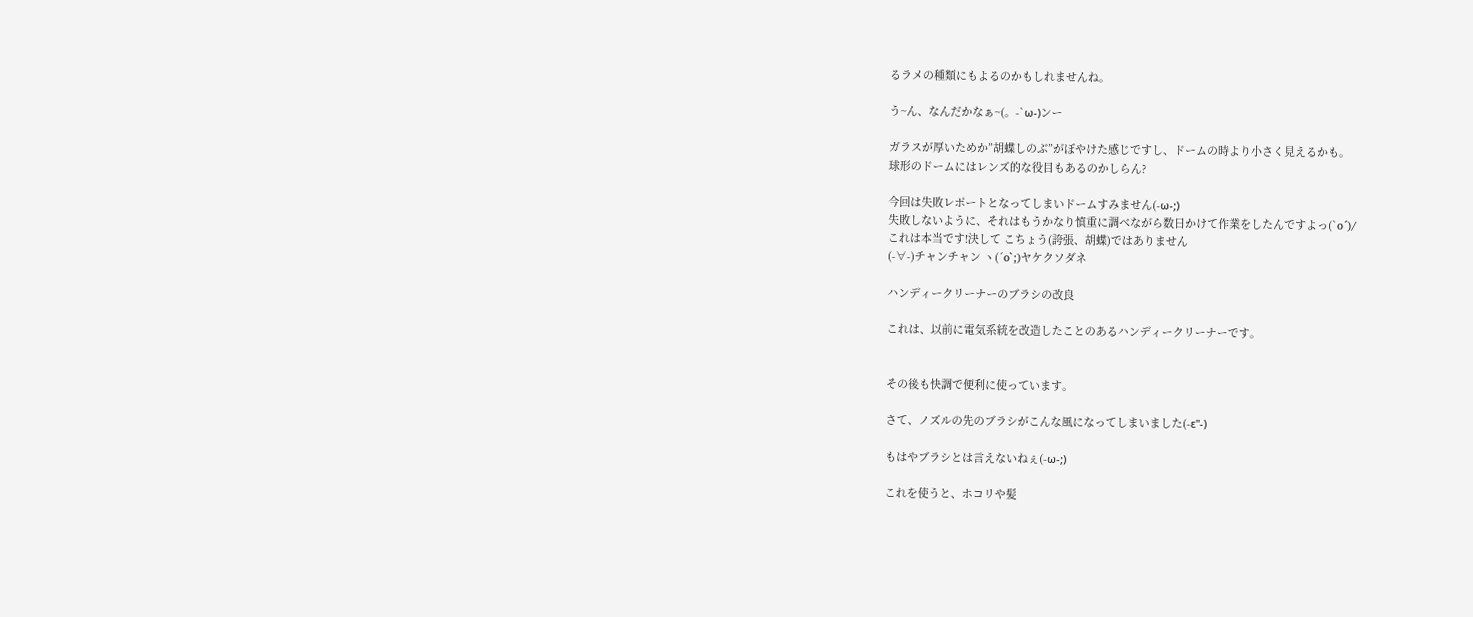るラメの種類にもよるのかもしれませんね。

う~ん、なんだかなぁ~(。-`ω-)ンー

ガラスが厚いためか”胡蝶しのぶ”がぼやけた感じですし、ドームの時より小さく見えるかも。
球形のドームにはレンズ的な役目もあるのかしらん?

今回は失敗レポートとなってしまいドームすみません(-ω-;)
失敗しないように、それはもうかなり慎重に調べながら数日かけて作業をしたんですよっ(`o´)/
これは本当です!決して こちょう(誇張、胡蝶)ではありません
(-∀-)チャンチャン ヽ(´o`;)ヤケクソダネ

ハンディークリーナーのブラシの改良

これは、以前に電気系統を改造したことのあるハンディークリーナーです。


その後も快調で便利に使っています。

さて、ノズルの先のブラシがこんな風になってしまいました(-ε"-)

もはやブラシとは言えないねぇ(-ω-;)

これを使うと、ホコリや髪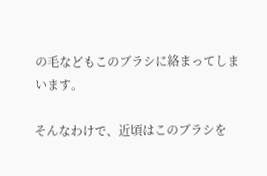の毛などもこのブラシに絡まってしまいます。

そんなわけで、近頃はこのブラシを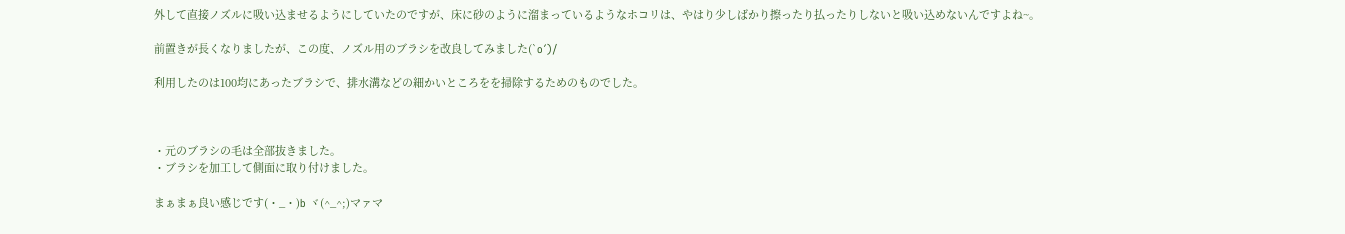外して直接ノズルに吸い込ませるようにしていたのですが、床に砂のように溜まっているようなホコリは、やはり少しばかり擦ったり払ったりしないと吸い込めないんですよね~。

前置きが長くなりましたが、この度、ノズル用のブラシを改良してみました(`o´)/

利用したのは100均にあったブラシで、排水溝などの細かいところをを掃除するためのものでした。



・元のブラシの毛は全部抜きました。
・ブラシを加工して側面に取り付けました。

まぁまぁ良い感じです(・_・)b ヾ(^_^;)マァマ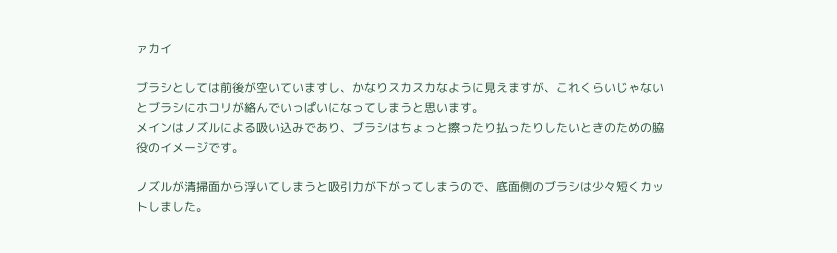ァカイ

ブラシとしては前後が空いていますし、かなりスカスカなように見えますが、これくらいじゃないとブラシにホコリが絡んでいっぱいになってしまうと思います。
メインはノズルによる吸い込みであり、ブラシはちょっと擦ったり払ったりしたいときのための脇役のイメージです。

ノズルが清掃面から浮いてしまうと吸引力が下がってしまうので、底面側のブラシは少々短くカットしました。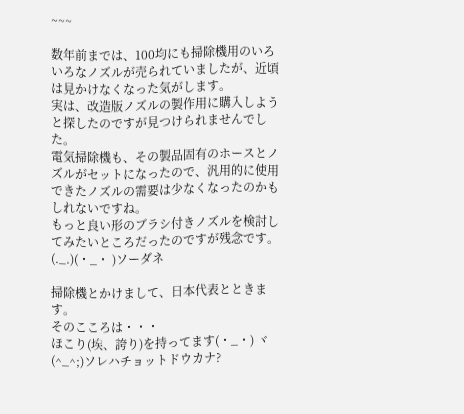~~~

数年前までは、100均にも掃除機用のいろいろなノズルが売られていましたが、近頃は見かけなくなった気がします。
実は、改造版ノズルの製作用に購入しようと探したのですが見つけられませんでした。
電気掃除機も、その製品固有のホースとノズルがセットになったので、汎用的に使用できたノズルの需要は少なくなったのかもしれないですね。
もっと良い形のブラシ付きノズルを検討してみたいところだったのですが残念です。
(._.)(・_・ )ソーダネ

掃除機とかけまして、日本代表とときます。
そのこころは・・・
ほこり(埃、誇り)を持ってます(・_・) ヾ(^_^;)ソレハチョットドウカナ?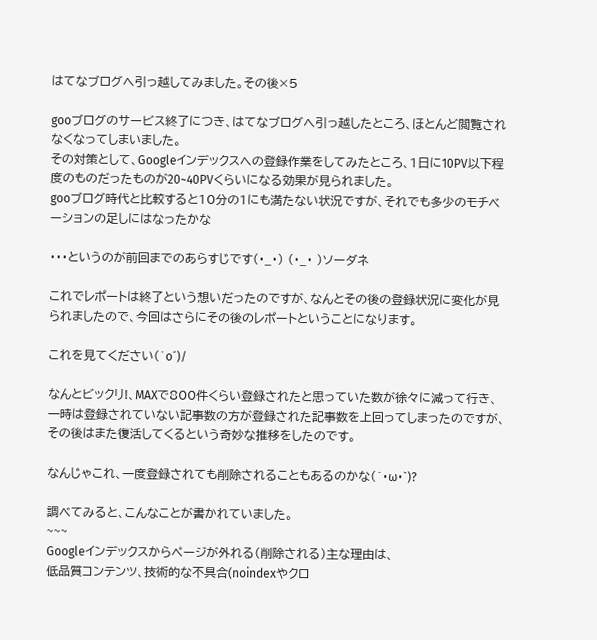はてなブログへ引っ越してみました。その後×5

gooブログのサービス終了につき、はてなブログへ引っ越したところ、ほとんど閲覧されなくなってしまいました。
その対策として、Googleインデックスへの登録作業をしてみたところ、1日に10PV以下程度のものだったものが20~40PVくらいになる効果が見られました。
gooブログ時代と比較すると10分の1にも満たない状況ですが、それでも多少のモチベーションの足しにはなったかな

・・・というのが前回までのあらすじです(・_・) (・_・ )ソーダネ

これでレポートは終了という想いだったのですが、なんとその後の登録状況に変化が見られましたので、今回はさらにその後のレポートということになります。

これを見てください(`o´)/

なんとビックリ!、MAXで800件くらい登録されたと思っていた数が徐々に減って行き、一時は登録されていない記事数の方が登録された記事数を上回ってしまったのですが、その後はまた復活してくるという奇妙な推移をしたのです。

なんじゃこれ、一度登録されても削除されることもあるのかな(´・ω・`)?

調べてみると、こんなことが書かれていました。
~~~
Googleインデックスからページが外れる(削除される)主な理由は、
低品質コンテンツ、技術的な不具合(noindexやクロ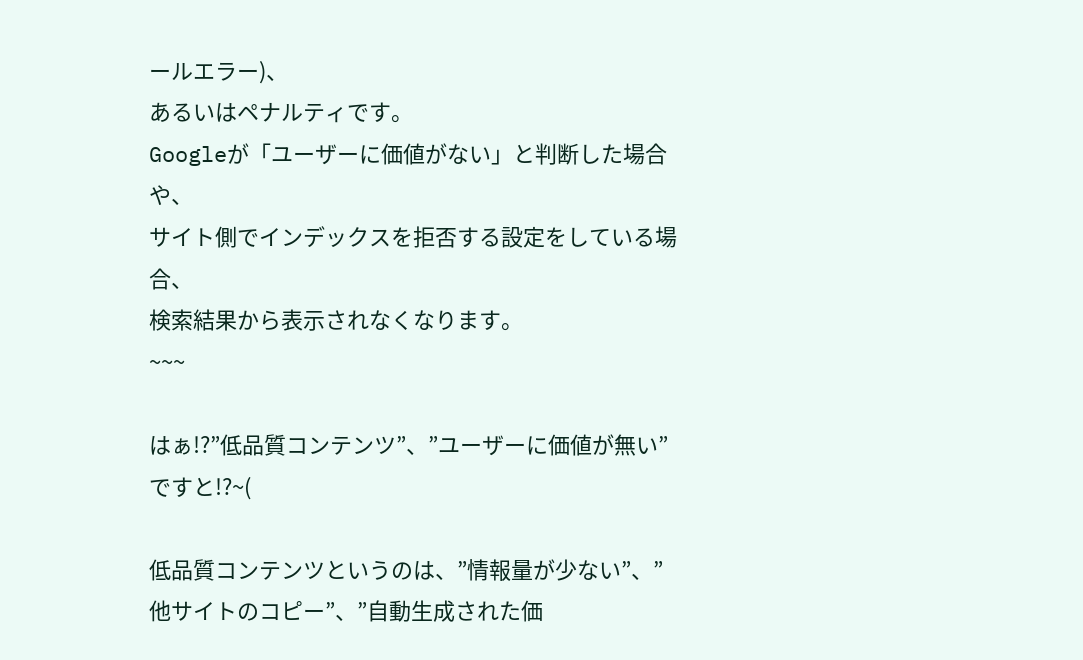ールエラー)、
あるいはペナルティです。
Googleが「ユーザーに価値がない」と判断した場合や、
サイト側でインデックスを拒否する設定をしている場合、
検索結果から表示されなくなります。
~~~

はぁ!?”低品質コンテンツ”、”ユーザーに価値が無い”ですと!?~(

低品質コンテンツというのは、”情報量が少ない”、”他サイトのコピー”、”自動生成された価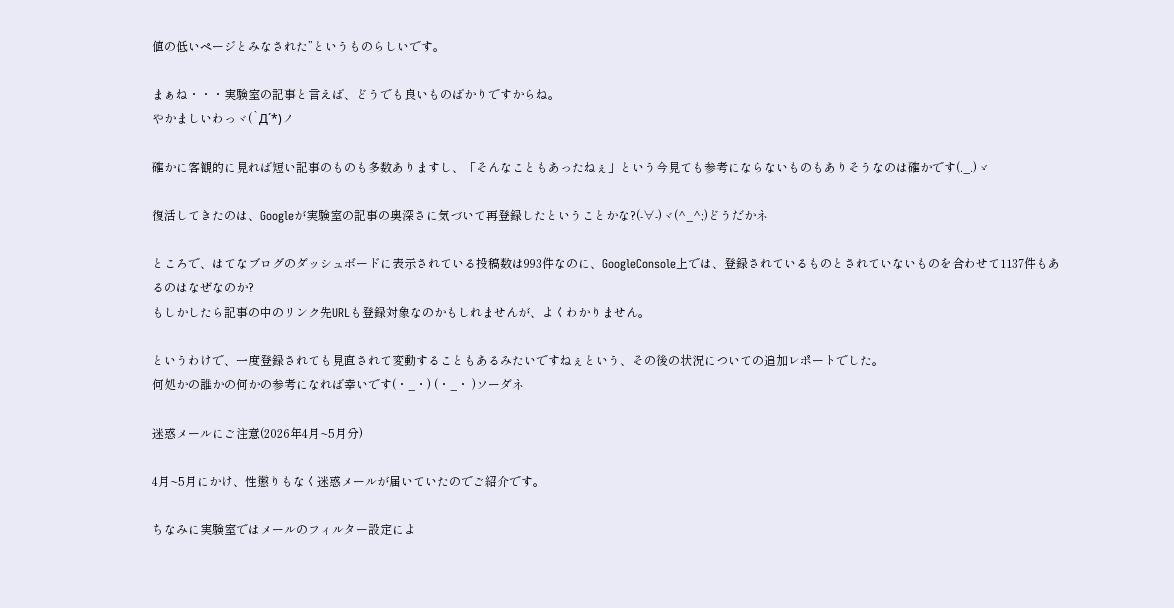値の低いページとみなされた”というものらしいです。

まぁね・・・実験室の記事と言えば、どうでも良いものばかりですからね。
やかましいわっヾ(`Д´*)ノ

確かに客観的に見れば短い記事のものも多数ありますし、「そんなこともあったねぇ」という今見ても参考にならないものもありそうなのは確かです(._.)ゞ

復活してきたのは、Googleが実験室の記事の奥深さに気づいて再登録したということかな?(-∀-)ヾ(^_^;)どうだかネ

ところで、はてなブログのダッシュボードに表示されている投稿数は993件なのに、GoogleConsole上では、登録されているものとされていないものを合わせて1137件もあるのはなぜなのか?
もしかしたら記事の中のリンク先URLも登録対象なのかもしれませんが、よくわかりません。

というわけで、一度登録されても見直されて変動することもあるみたいですねぇという、その後の状況についての追加レポートでした。
何処かの誰かの何かの参考になれば幸いです(・_・) (・_・ )ソーダネ

迷惑メールにご注意(2026年4月~5月分)

4月~5月にかけ、性懲りもなく迷惑メールが届いていたのでご紹介です。

ちなみに実験室ではメールのフィルター設定によ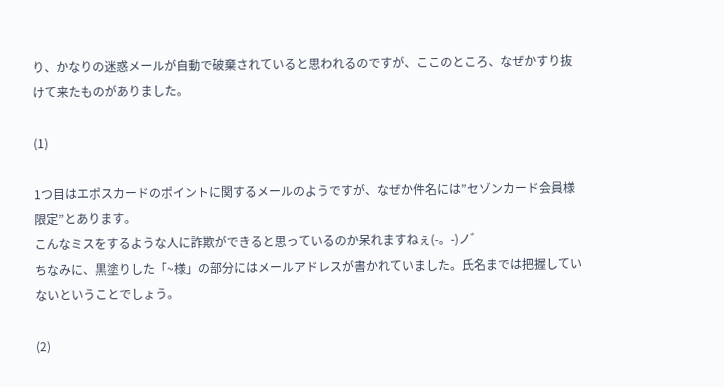り、かなりの迷惑メールが自動で破棄されていると思われるのですが、ここのところ、なぜかすり抜けて来たものがありました。

(1)

1つ目はエポスカードのポイントに関するメールのようですが、なぜか件名には”セゾンカード会員様限定”とあります。
こんなミスをするような人に詐欺ができると思っているのか呆れますねぇ(-。-)ノ゛
ちなみに、黒塗りした「~様」の部分にはメールアドレスが書かれていました。氏名までは把握していないということでしょう。

(2)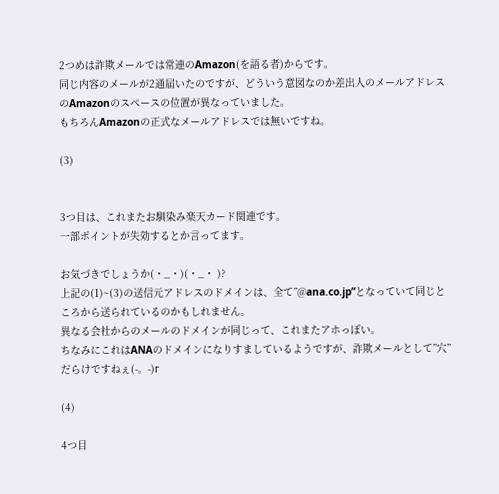2つめは詐欺メールでは常連のAmazon(を語る者)からです。
同じ内容のメールが2通届いたのですが、どういう意図なのか差出人のメールアドレスのAmazonのスペースの位置が異なっていました。
もちろんAmazonの正式なメールアドレスでは無いですね。

(3)


3つ目は、これまたお馴染み楽天カード関連です。
一部ポイントが失効するとか言ってます。

お気づきでしょうか(・_・)(・_・ )?
上記の(1)~(3)の送信元アドレスのドメインは、全て”@ana.co.jp”となっていて同じところから送られているのかもしれません。
異なる会社からのメールのドメインが同じって、これまたアホっぽい。
ちなみにこれはANAのドメインになりすましているようですが、詐欺メールとして”穴”だらけですねぇ(-。-)г

(4)

4つ目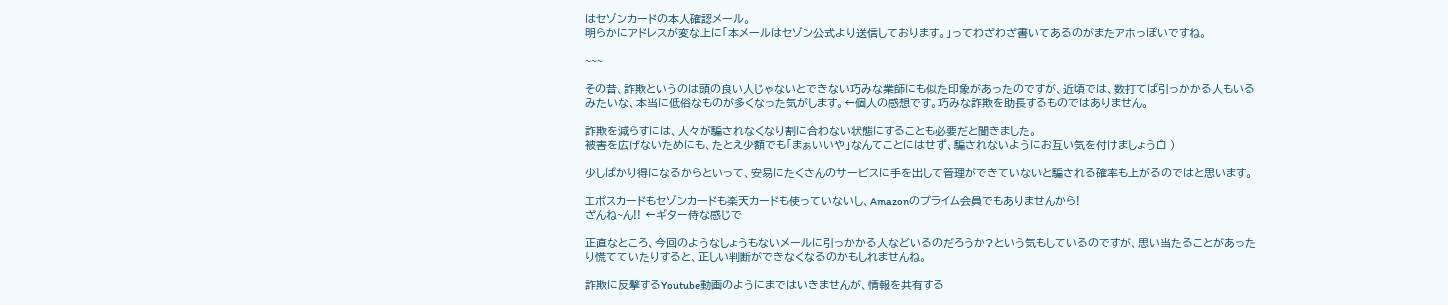はセゾンカードの本人確認メール。
明らかにアドレスが変な上に「本メールはセゾン公式より送信しております。」ってわざわざ書いてあるのがまたアホっぽいですね。

~~~

その昔、詐欺というのは頭の良い人じゃないとできない巧みな業師にも似た印象があったのですが、近頃では、数打てば引っかかる人もいるみたいな、本当に低俗なものが多くなった気がします。←個人の感想です。巧みな詐欺を助長するものではありません。

詐欺を減らすには、人々が騙されなくなり割に合わない状態にすることも必要だと聞きました。
被害を広げないためにも、たとえ少額でも「まぁいいや」なんてことにはせず、騙されないようにお互い気を付けましょうロ゚ )

少しばかり得になるからといって、安易にたくさんのサービスに手を出して管理ができていないと騙される確率も上がるのではと思います。

エポスカードもセゾンカードも楽天カードも使っていないし、Amazonのプライム会員でもありませんから!
ざんね~ん!! ←ギター侍な感じで

正直なところ、今回のようなしょうもないメールに引っかかる人などいるのだろうか?という気もしているのですが、思い当たることがあったり慌てていたりすると、正しい判断ができなくなるのかもしれませんね。

詐欺に反撃するYoutube動画のようにまではいきませんが、情報を共有する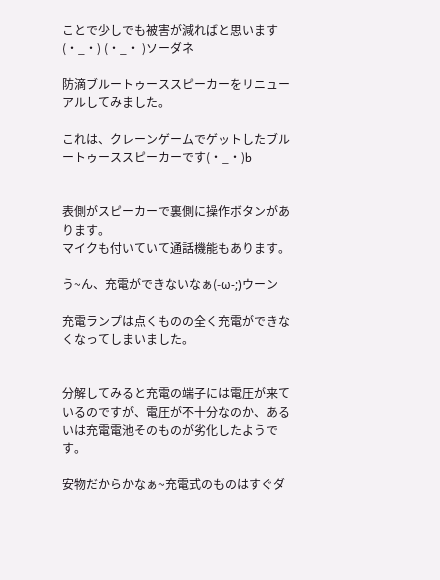ことで少しでも被害が減ればと思います(・_・) (・_・ )ソーダネ

防滴ブルートゥーススピーカーをリニューアルしてみました。

これは、クレーンゲームでゲットしたブルートゥーススピーカーです(・_・)b


表側がスピーカーで裏側に操作ボタンがあります。
マイクも付いていて通話機能もあります。

う~ん、充電ができないなぁ(-ω-;)ウーン

充電ランプは点くものの全く充電ができなくなってしまいました。


分解してみると充電の端子には電圧が来ているのですが、電圧が不十分なのか、あるいは充電電池そのものが劣化したようです。

安物だからかなぁ~充電式のものはすぐダ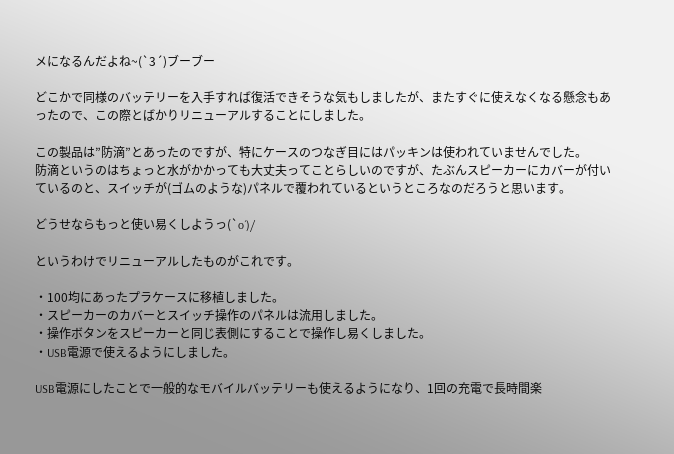メになるんだよね~(`3´)ブーブー

どこかで同様のバッテリーを入手すれば復活できそうな気もしましたが、またすぐに使えなくなる懸念もあったので、この際とばかりリニューアルすることにしました。

この製品は”防滴”とあったのですが、特にケースのつなぎ目にはパッキンは使われていませんでした。
防滴というのはちょっと水がかかっても大丈夫ってことらしいのですが、たぶんスピーカーにカバーが付いているのと、スイッチが(ゴムのような)パネルで覆われているというところなのだろうと思います。

どうせならもっと使い易くしようっ(`o´)/

というわけでリニューアルしたものがこれです。

・100均にあったプラケースに移植しました。
・スピーカーのカバーとスイッチ操作のパネルは流用しました。
・操作ボタンをスピーカーと同じ表側にすることで操作し易くしました。
・USB電源で使えるようにしました。

USB電源にしたことで一般的なモバイルバッテリーも使えるようになり、1回の充電で長時間楽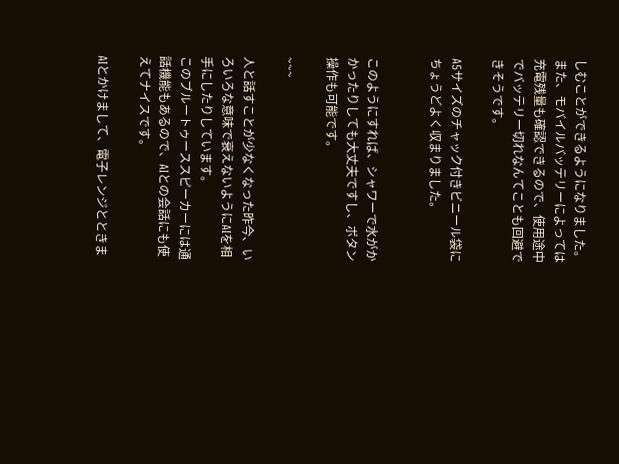しむことができるようになりました。
また、モバイルバッテリーによっては充電残量も確認できるので、使用途中でバッテリー切れなんてことも回避できそうです。

A5サイズのチャック付きビニール袋にちょうどよく収まりました。


このようにすれば、シャワーで水がかかったりしても大丈夫ですし、ボタン操作も可能です。

~~~

人と話すことが少なくなった昨今、いろいろな意味で衰えないようにAIを相手にしたりしています。
このブルートゥーススピーカーには通話機能もあるので、AIとの会話にも使えてナイスです。

AIとかけまして、電子レンジとときま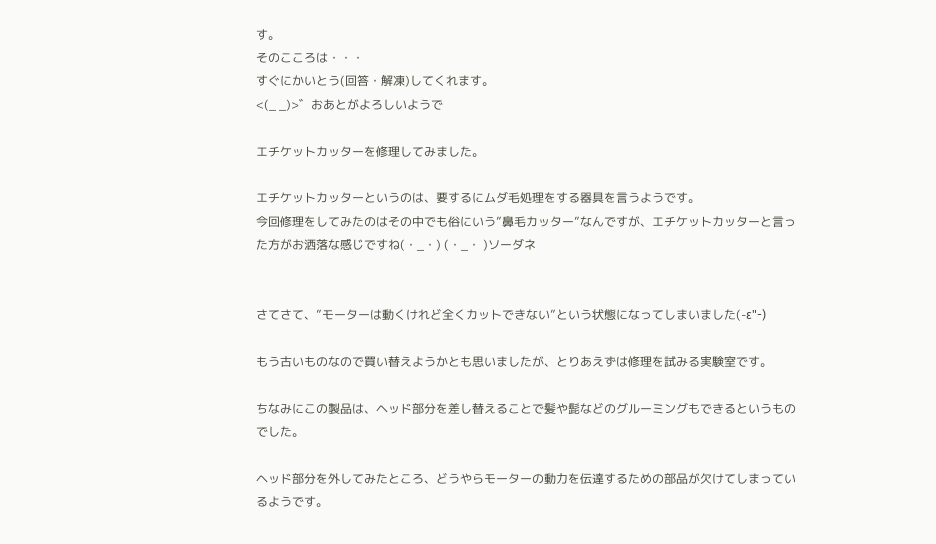す。
そのこころは・・・
すぐにかいとう(回答・解凍)してくれます。
<(_ _)>゛おあとがよろしいようで

エチケットカッターを修理してみました。

エチケットカッターというのは、要するにムダ毛処理をする器具を言うようです。
今回修理をしてみたのはその中でも俗にいう”鼻毛カッター”なんですが、エチケットカッターと言った方がお洒落な感じですね(・_・) (・_・ )ソーダネ


さてさて、”モーターは動くけれど全くカットできない”という状態になってしまいました(-ε"-)

もう古いものなので買い替えようかとも思いましたが、とりあえずは修理を試みる実験室です。

ちなみにこの製品は、ヘッド部分を差し替えることで髪や髭などのグルーミングもできるというものでした。

ヘッド部分を外してみたところ、どうやらモーターの動力を伝達するための部品が欠けてしまっているようです。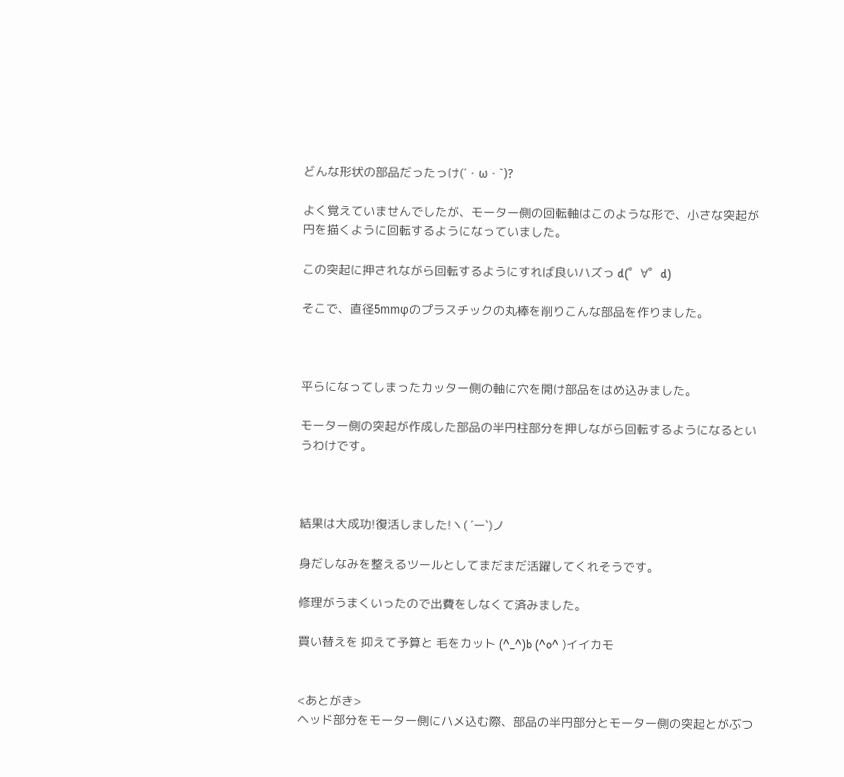どんな形状の部品だったっけ(´・ω・`)?

よく覚えていませんでしたが、モーター側の回転軸はこのような形で、小さな突起が円を描くように回転するようになっていました。

この突起に押されながら回転するようにすれば良いハズっ d(゜∀゜d)

そこで、直径5mmφのプラスチックの丸棒を削りこんな部品を作りました。



平らになってしまったカッター側の軸に穴を開け部品をはめ込みました。

モーター側の突起が作成した部品の半円柱部分を押しながら回転するようになるというわけです。



結果は大成功!復活しました!ヽ( ´ー`)ノ

身だしなみを整えるツールとしてまだまだ活躍してくれそうです。

修理がうまくいったので出費をしなくて済みました。

買い替えを 抑えて予算と 毛をカット (^_^)b (^o^ )イイカモ


<あとがき>
ヘッド部分をモーター側にハメ込む際、部品の半円部分とモーター側の突起とがぶつ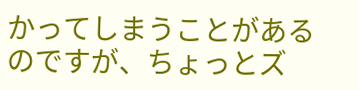かってしまうことがあるのですが、ちょっとズ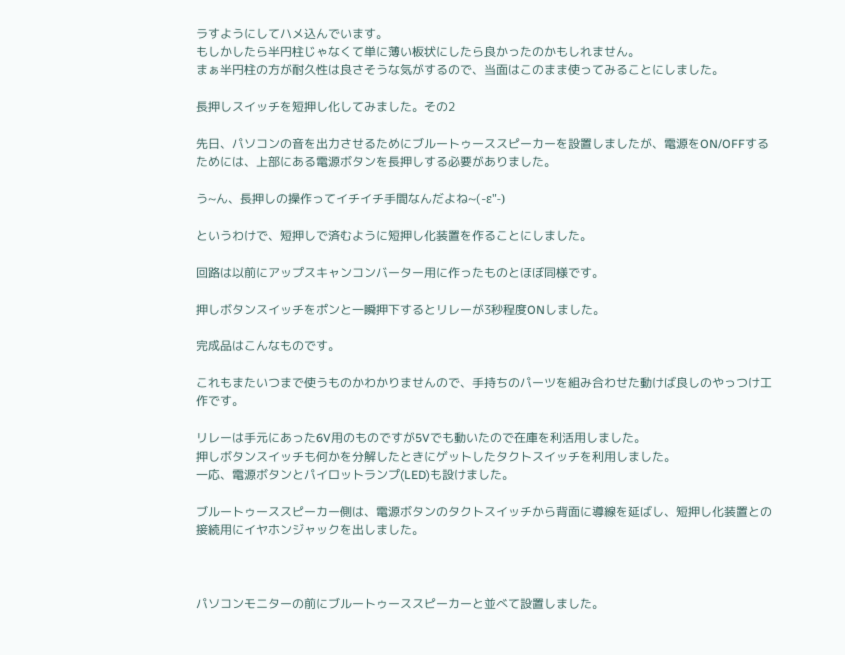ラすようにしてハメ込んでいます。
もしかしたら半円柱じゃなくて単に薄い板状にしたら良かったのかもしれません。
まぁ半円柱の方が耐久性は良さそうな気がするので、当面はこのまま使ってみることにしました。

長押しスイッチを短押し化してみました。その2

先日、パソコンの音を出力させるためにブルートゥーススピーカーを設置しましたが、電源をON/OFFするためには、上部にある電源ボタンを長押しする必要がありました。

う~ん、長押しの操作ってイチイチ手間なんだよね~(-ε"-)

というわけで、短押しで済むように短押し化装置を作ることにしました。

回路は以前にアップスキャンコンバーター用に作ったものとほぼ同様です。

押しボタンスイッチをポンと一瞬押下するとリレーが3秒程度ONしました。

完成品はこんなものです。

これもまたいつまで使うものかわかりませんので、手持ちのパーツを組み合わせた動けば良しのやっつけ工作です。

リレーは手元にあった6V用のものですが5Vでも動いたので在庫を利活用しました。
押しボタンスイッチも何かを分解したときにゲットしたタクトスイッチを利用しました。
一応、電源ボタンとパイロットランプ(LED)も設けました。

ブルートゥーススピーカー側は、電源ボタンのタクトスイッチから背面に導線を延ばし、短押し化装置との接続用にイヤホンジャックを出しました。



パソコンモニターの前にブルートゥーススピーカーと並べて設置しました。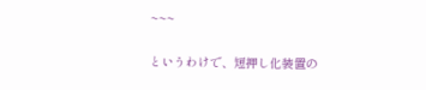~~~

というわけで、短押し化装置の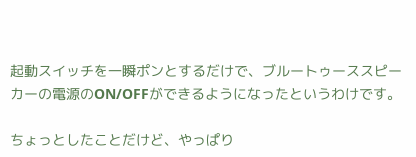起動スイッチを一瞬ポンとするだけで、ブルートゥーススピーカーの電源のON/OFFができるようになったというわけです。

ちょっとしたことだけど、やっぱり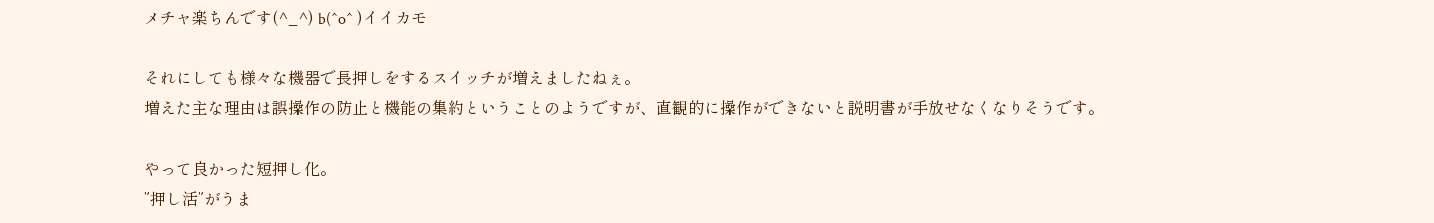メチャ楽ちんです(^_^) b(^o^ )イイカモ

それにしても様々な機器で長押しをするスイッチが増えましたねぇ。
増えた主な理由は誤操作の防止と機能の集約ということのようですが、直観的に操作ができないと説明書が手放せなくなりそうです。

やって良かった短押し化。
”押し活”がうま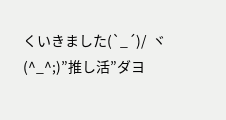くいきました(`_´)/  ヾ(^_^;)”推し活”ダヨ